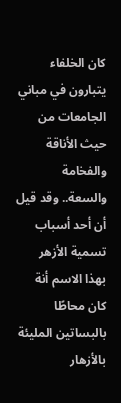كان الخلفاء يتبارون في مباني الجامعات من حيث الأناقة والفخامة والسعة.. وقد قيل أن أحد أسباب تسمية الأزهر بهذا الاسم أنة كان محاطًا بالبساتين المليئة بالأزهار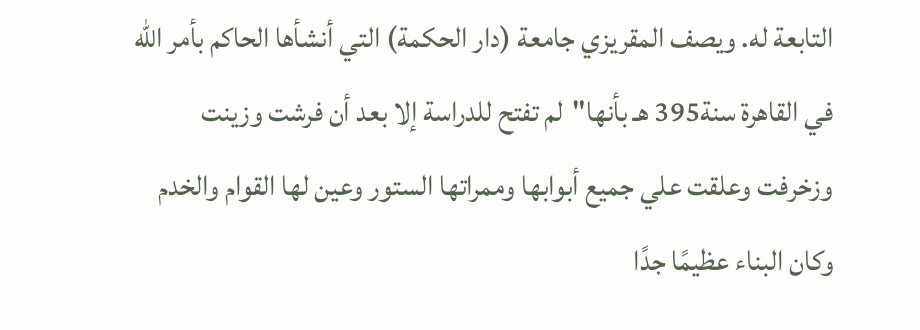التابعة له. ويصف المقريزي جامعة (دار الحكمة) التي أنشأها الحاكم بأمر الله في القاهرة سنة395 هـ بأنها"لم تفتح للدراسة إلا بعد أن فرشت وزينت وزخرفت وعلقت علي جميع أبوابها وممراتها الستور وعين لها القوام والخدم وكان البناء عظيمًا جدًا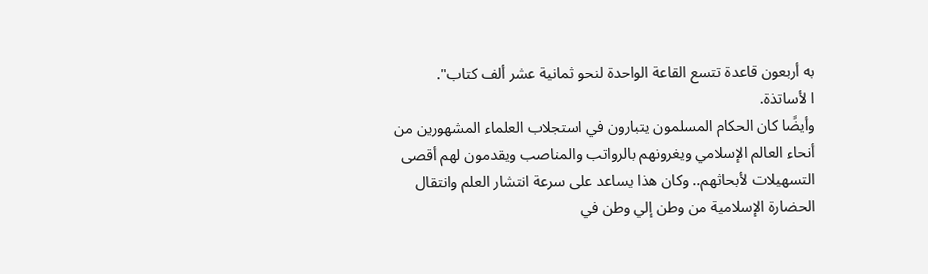به أربعون قاعدة تتسع القاعة الواحدة لنحو ثمانية عشر ألف كتاب".
ا لأساتذة.
وأيضًا كان الحكام المسلمون يتبارون في استجلاب العلماء المشهورين من أنحاء العالم الإسلامي ويغرونهم بالرواتب والمناصب ويقدمون لهم أقصى التسهيلات لأبحاثهم.. وكان هذا يساعد على سرعة انتشار العلم وانتقال الحضارة الإسلامية من وطن إلي وطن في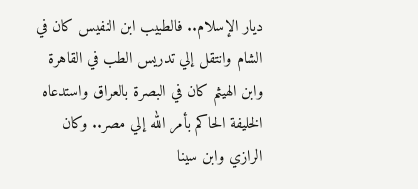ديار الإسلام.. فالطبيب ابن النفيس كان في الشام وانتقل إلي تدريس الطب في القاهرة وابن الهيثم كان في البصرة بالعراق واستدعاه الخليفة الحاكم بأمر الله إلي مصر.. وكان الرازي وابن سينا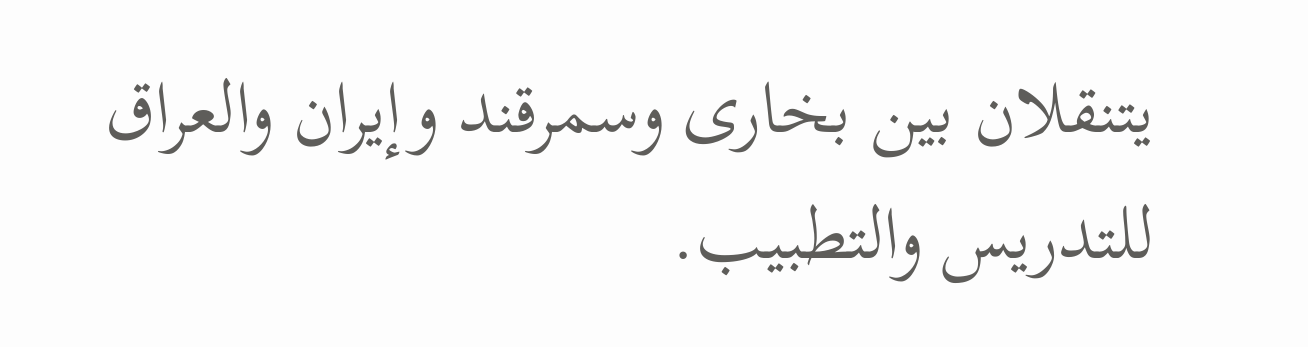يتنقلان بين بخارى وسمرقند وإيران والعراق للتدريس والتطبيب.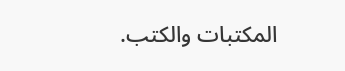المكتبات والكتب.